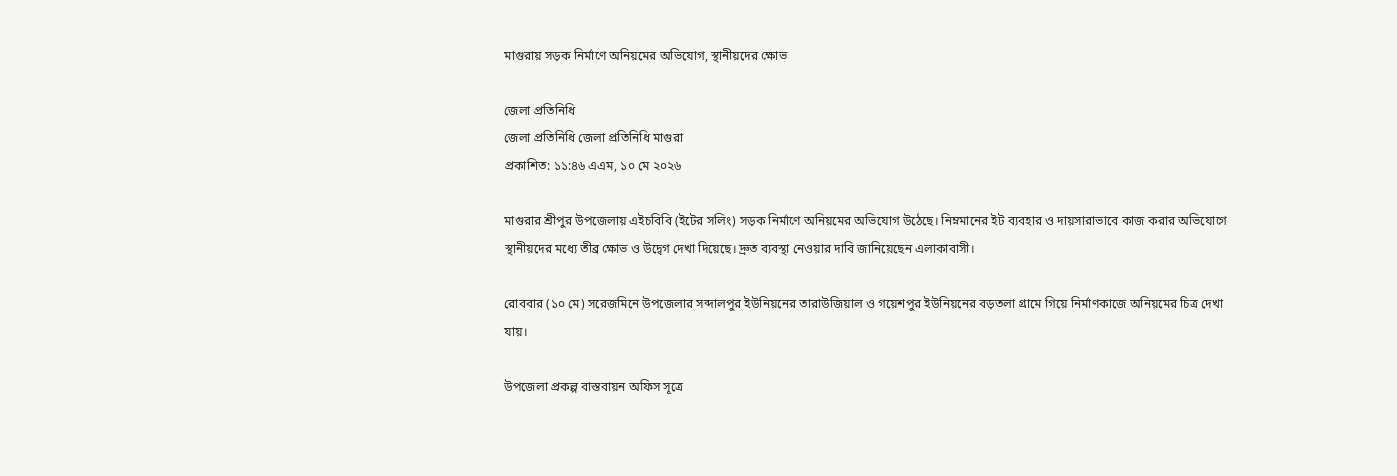মাগুরায় সড়ক নির্মাণে অনিয়মের অভিযোগ, স্থানীয়দের ক্ষোভ

জেলা প্রতিনিধি
জেলা প্রতিনিধি জেলা প্রতিনিধি মাগুরা
প্রকাশিত: ১১:৪৬ এএম, ১০ মে ২০২৬

মাগুরার শ্রীপুর উপজেলায় এইচবিবি (ইটের সলিং) সড়ক নির্মাণে অনিয়মের অভিযোগ উঠেছে। নিম্নমানের ইট ব্যবহার ও দায়সারাভাবে কাজ করার অভিযোগে স্থানীয়দের মধ্যে তীব্র ক্ষোভ ও উদ্বেগ দেখা দিয়েছে। দ্রুত ব্যবস্থা নেওয়ার দাবি জানিয়েছেন এলাকাবাসী।

রোববার (১০ মে) সরেজমিনে উপজেলার সব্দালপুর ইউনিয়নের তারাউজিয়াল ও গয়েশপুর ইউনিয়নের বড়তলা গ্রামে গিয়ে নির্মাণকাজে অনিয়মের চিত্র দেখা যায়।

উপজেলা প্রকল্প বাস্তবায়ন অফিস সূত্রে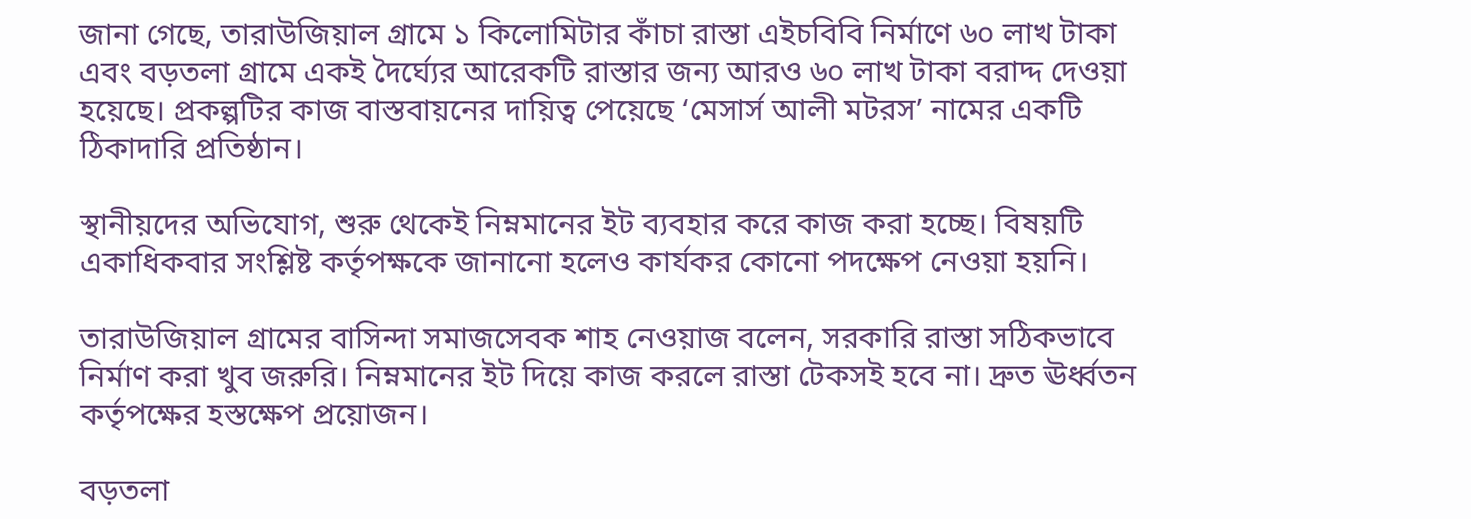জানা গেছে, তারাউজিয়াল গ্রামে ১ কিলোমিটার কাঁচা রাস্তা এইচবিবি নির্মাণে ৬০ লাখ টাকা এবং বড়তলা গ্রামে একই দৈর্ঘ্যের আরেকটি রাস্তার জন্য আরও ৬০ লাখ টাকা বরাদ্দ দেওয়া হয়েছে। প্রকল্পটির কাজ বাস্তবায়নের দায়িত্ব পেয়েছে ‘মেসার্স আলী মটরস’ নামের একটি ঠিকাদারি প্রতিষ্ঠান।

স্থানীয়দের অভিযোগ, শুরু থেকেই নিম্নমানের ইট ব্যবহার করে কাজ করা হচ্ছে। বিষয়টি একাধিকবার সংশ্লিষ্ট কর্তৃপক্ষকে জানানো হলেও কার্যকর কোনো পদক্ষেপ নেওয়া হয়নি।

তারাউজিয়াল গ্রামের বাসিন্দা সমাজসেবক শাহ নেওয়াজ বলেন, সরকারি রাস্তা সঠিকভাবে নির্মাণ করা খুব জরুরি। নিম্নমানের ইট দিয়ে কাজ করলে রাস্তা টেকসই হবে না। দ্রুত ঊর্ধ্বতন কর্তৃপক্ষের হস্তক্ষেপ প্রয়োজন।

বড়তলা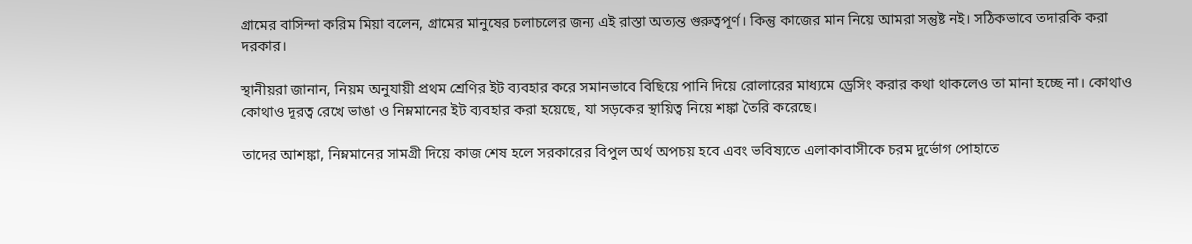গ্রামের বাসিন্দা করিম মিয়া বলেন, গ্রামের মানুষের চলাচলের জন্য এই রাস্তা অত্যন্ত গুরুত্বপূর্ণ। কিন্তু কাজের মান নিয়ে আমরা সন্তুষ্ট নই। সঠিকভাবে তদারকি করা দরকার।

স্থানীয়রা জানান, নিয়ম অনুযায়ী প্রথম শ্রেণির ইট ব্যবহার করে সমানভাবে বিছিয়ে পানি দিয়ে রোলারের মাধ্যমে ড্রেসিং করার কথা থাকলেও তা মানা হচ্ছে না। কোথাও কোথাও দূরত্ব রেখে ভাঙা ও নিম্নমানের ইট ব্যবহার করা হয়েছে, যা সড়কের স্থায়িত্ব নিয়ে শঙ্কা তৈরি করেছে।

তাদের আশঙ্কা, নিম্নমানের সামগ্রী দিয়ে কাজ শেষ হলে সরকারের বিপুল অর্থ অপচয় হবে এবং ভবিষ্যতে এলাকাবাসীকে চরম দুর্ভোগ পোহাতে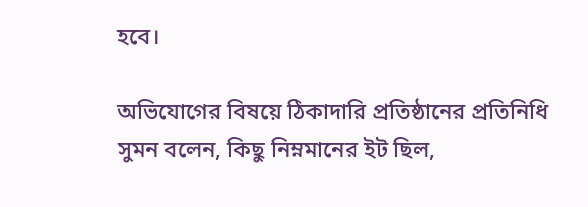হবে।

অভিযোগের বিষয়ে ঠিকাদারি প্রতিষ্ঠানের প্রতিনিধি সুমন বলেন, কিছু নিম্নমানের ইট ছিল,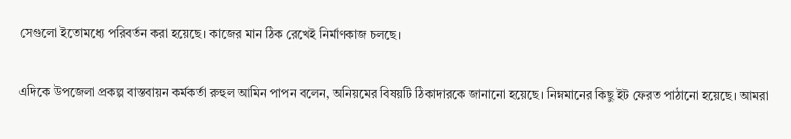সেগুলো ইতোমধ্যে পরিবর্তন করা হয়েছে। কাজের মান ঠিক রেখেই নির্মাণকাজ চলছে।

এদিকে উপজেলা প্রকল্প বাস্তবায়ন কর্মকর্তা রুহুল আমিন পাপন বলেন, অনিয়মের বিষয়টি ঠিকাদারকে জানানো হয়েছে। নিম্নমানের কিছু ইট ফেরত পাঠানো হয়েছে। আমরা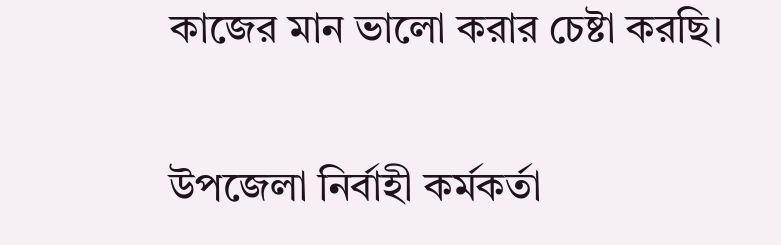কাজের মান ভালো করার চেষ্টা করছি।

উপজেলা নির্বাহী কর্মকর্তা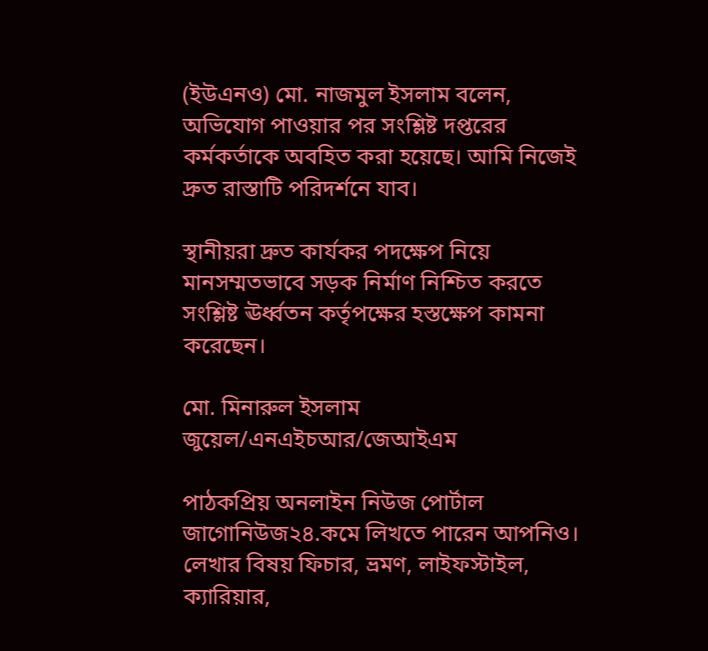(ইউএনও) মো. নাজমুল ইসলাম বলেন, অভিযোগ পাওয়ার পর সংশ্লিষ্ট দপ্তরের কর্মকর্তাকে অবহিত করা হয়েছে। আমি নিজেই দ্রুত রাস্তাটি পরিদর্শনে যাব।

স্থানীয়রা দ্রুত কার্যকর পদক্ষেপ নিয়ে মানসম্মতভাবে সড়ক নির্মাণ নিশ্চিত করতে সংশ্লিষ্ট ঊর্ধ্বতন কর্তৃপক্ষের হস্তক্ষেপ কামনা করেছেন।

মো. মিনারুল ইসলাম জুয়েল/এনএইচআর/জেআইএম

পাঠকপ্রিয় অনলাইন নিউজ পোর্টাল জাগোনিউজ২৪.কমে লিখতে পারেন আপনিও। লেখার বিষয় ফিচার, ভ্রমণ, লাইফস্টাইল, ক্যারিয়ার,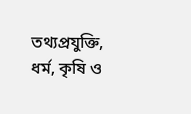তথ্যপ্রযুক্তি, ধর্ম, কৃষি ও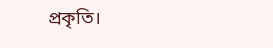প্রকৃতি।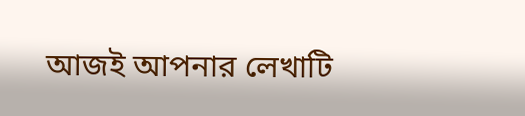আজই আপনার লেখাটি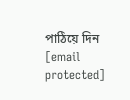পাঠিয়ে দিন [email protected]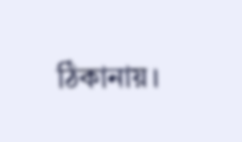ঠিকানায়।